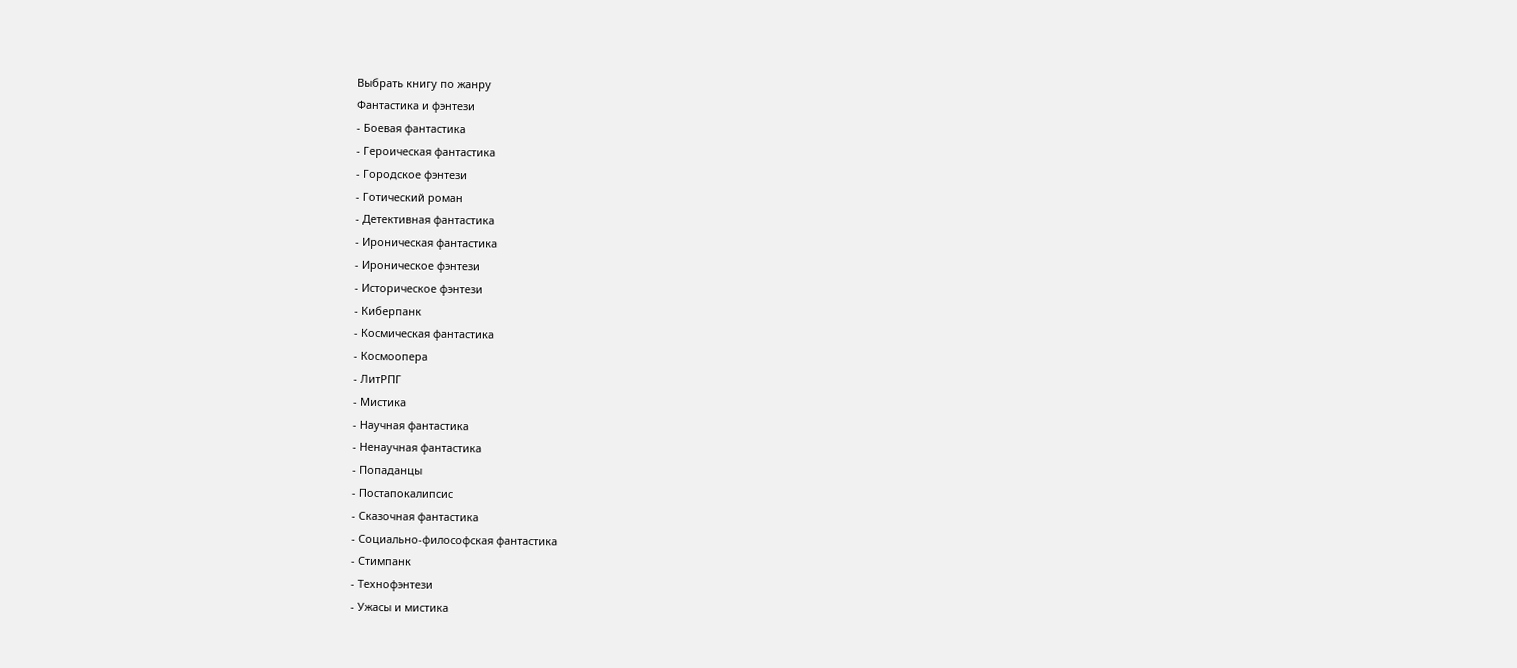Выбрать книгу по жанру
Фантастика и фэнтези
- Боевая фантастика
- Героическая фантастика
- Городское фэнтези
- Готический роман
- Детективная фантастика
- Ироническая фантастика
- Ироническое фэнтези
- Историческое фэнтези
- Киберпанк
- Космическая фантастика
- Космоопера
- ЛитРПГ
- Мистика
- Научная фантастика
- Ненаучная фантастика
- Попаданцы
- Постапокалипсис
- Сказочная фантастика
- Социально-философская фантастика
- Стимпанк
- Технофэнтези
- Ужасы и мистика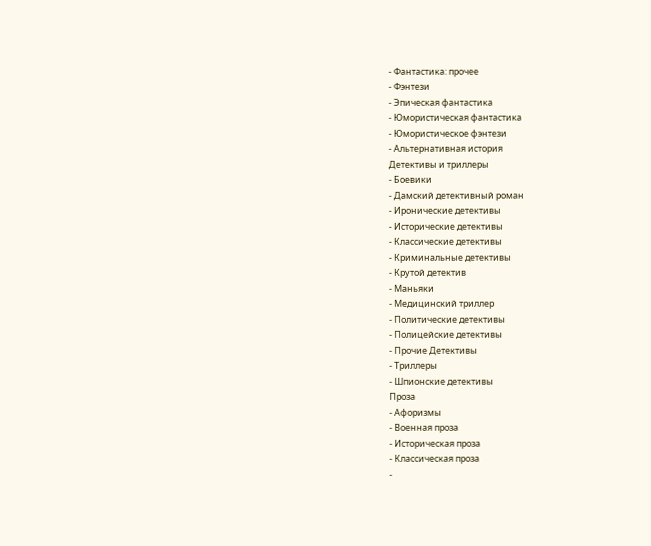- Фантастика: прочее
- Фэнтези
- Эпическая фантастика
- Юмористическая фантастика
- Юмористическое фэнтези
- Альтернативная история
Детективы и триллеры
- Боевики
- Дамский детективный роман
- Иронические детективы
- Исторические детективы
- Классические детективы
- Криминальные детективы
- Крутой детектив
- Маньяки
- Медицинский триллер
- Политические детективы
- Полицейские детективы
- Прочие Детективы
- Триллеры
- Шпионские детективы
Проза
- Афоризмы
- Военная проза
- Историческая проза
- Классическая проза
-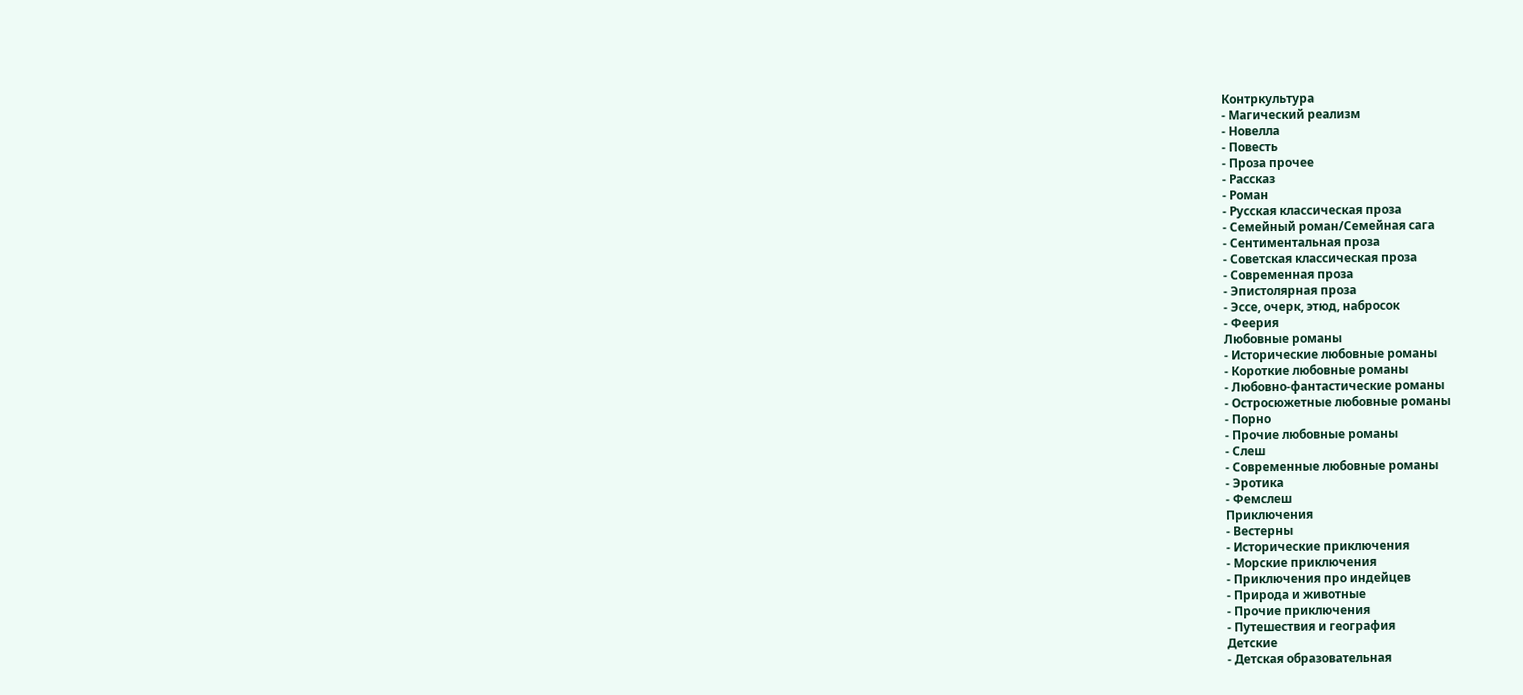Контркультура
- Магический реализм
- Новелла
- Повесть
- Проза прочее
- Рассказ
- Роман
- Русская классическая проза
- Семейный роман/Семейная сага
- Сентиментальная проза
- Советская классическая проза
- Современная проза
- Эпистолярная проза
- Эссе, очерк, этюд, набросок
- Феерия
Любовные романы
- Исторические любовные романы
- Короткие любовные романы
- Любовно-фантастические романы
- Остросюжетные любовные романы
- Порно
- Прочие любовные романы
- Слеш
- Современные любовные романы
- Эротика
- Фемслеш
Приключения
- Вестерны
- Исторические приключения
- Морские приключения
- Приключения про индейцев
- Природа и животные
- Прочие приключения
- Путешествия и география
Детские
- Детская образовательная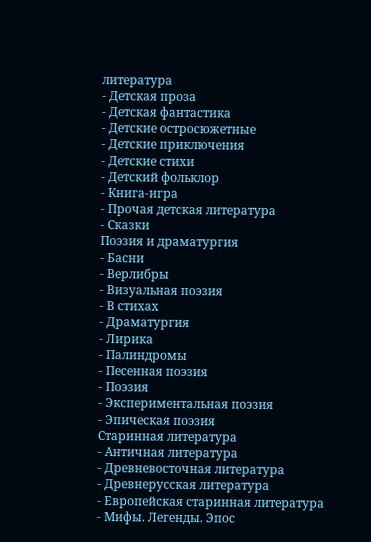литература
- Детская проза
- Детская фантастика
- Детские остросюжетные
- Детские приключения
- Детские стихи
- Детский фольклор
- Книга-игра
- Прочая детская литература
- Сказки
Поэзия и драматургия
- Басни
- Верлибры
- Визуальная поэзия
- В стихах
- Драматургия
- Лирика
- Палиндромы
- Песенная поэзия
- Поэзия
- Экспериментальная поэзия
- Эпическая поэзия
Старинная литература
- Античная литература
- Древневосточная литература
- Древнерусская литература
- Европейская старинная литература
- Мифы. Легенды. Эпос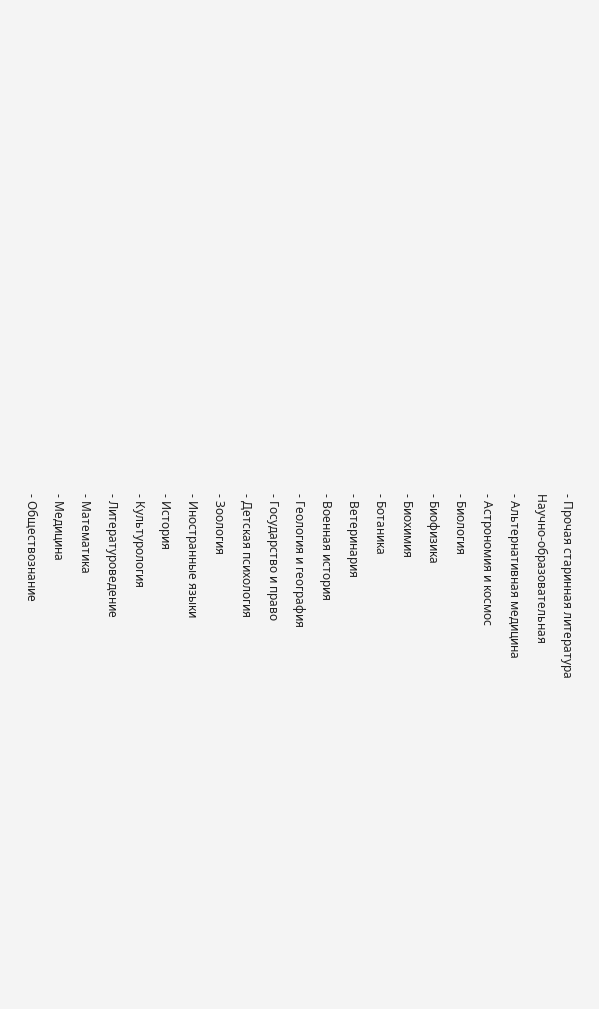- Прочая старинная литература
Научно-образовательная
- Альтернативная медицина
- Астрономия и космос
- Биология
- Биофизика
- Биохимия
- Ботаника
- Ветеринария
- Военная история
- Геология и география
- Государство и право
- Детская психология
- Зоология
- Иностранные языки
- История
- Культурология
- Литературоведение
- Математика
- Медицина
- Обществознание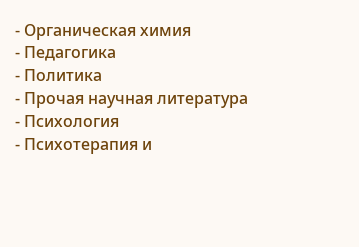- Органическая химия
- Педагогика
- Политика
- Прочая научная литература
- Психология
- Психотерапия и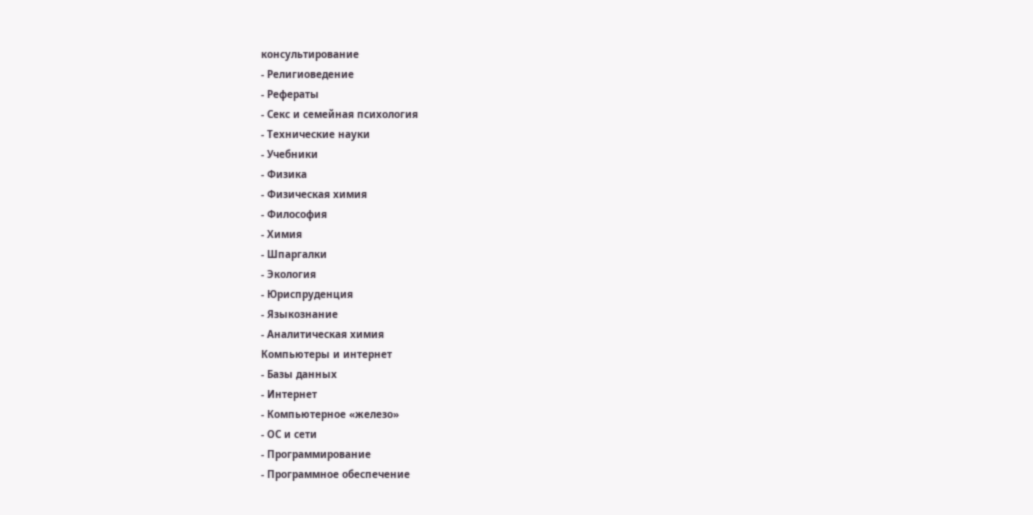консультирование
- Религиоведение
- Рефераты
- Секс и семейная психология
- Технические науки
- Учебники
- Физика
- Физическая химия
- Философия
- Химия
- Шпаргалки
- Экология
- Юриспруденция
- Языкознание
- Аналитическая химия
Компьютеры и интернет
- Базы данных
- Интернет
- Компьютерное «железо»
- ОС и сети
- Программирование
- Программное обеспечение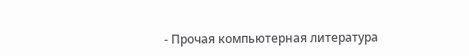- Прочая компьютерная литература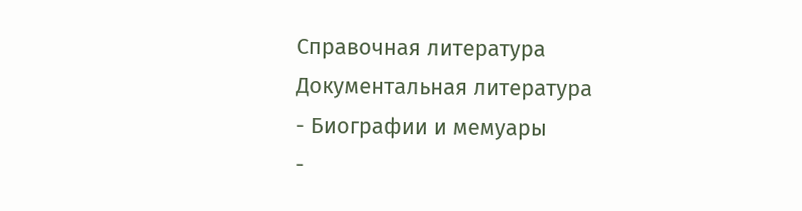Справочная литература
Документальная литература
- Биографии и мемуары
-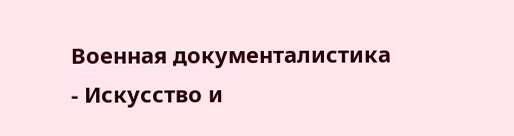Военная документалистика
- Искусство и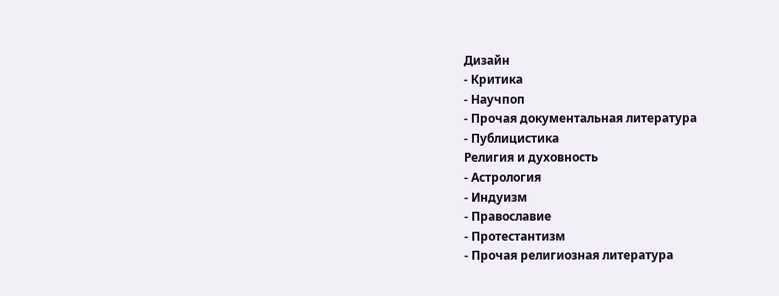Дизайн
- Критика
- Научпоп
- Прочая документальная литература
- Публицистика
Религия и духовность
- Астрология
- Индуизм
- Православие
- Протестантизм
- Прочая религиозная литература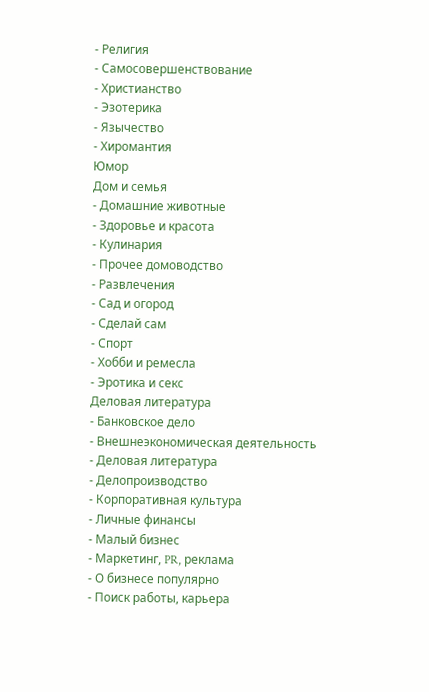- Религия
- Самосовершенствование
- Христианство
- Эзотерика
- Язычество
- Хиромантия
Юмор
Дом и семья
- Домашние животные
- Здоровье и красота
- Кулинария
- Прочее домоводство
- Развлечения
- Сад и огород
- Сделай сам
- Спорт
- Хобби и ремесла
- Эротика и секс
Деловая литература
- Банковское дело
- Внешнеэкономическая деятельность
- Деловая литература
- Делопроизводство
- Корпоративная культура
- Личные финансы
- Малый бизнес
- Маркетинг, PR, реклама
- О бизнесе популярно
- Поиск работы, карьера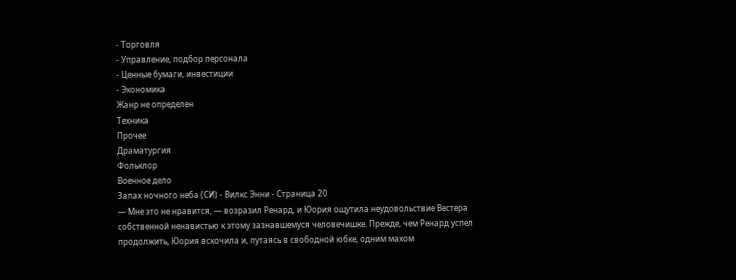- Торговля
- Управление, подбор персонала
- Ценные бумаги, инвестиции
- Экономика
Жанр не определен
Техника
Прочее
Драматургия
Фольклор
Военное дело
Запах ночного неба (СИ) - Вилкс Энни - Страница 20
— Мне это не нравится, — возразил Ренард, и Юория ощутила неудовольствие Вестера собственной ненавистью к этому зазнавшемуся человечишке. Прежде, чем Ренард успел продолжить, Юория вскочила и, путаясь в свободной юбке, одним махом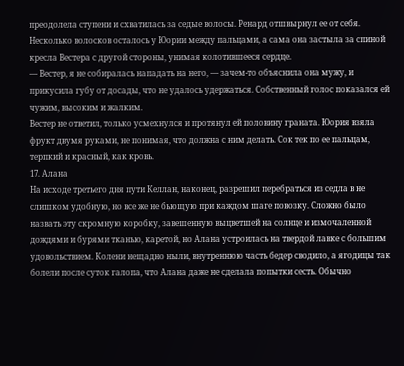преодолела ступени и схватилась за седые волосы. Ренард отшвырнул ее от себя. Несколько волосков осталось у Юории между пальцами, а сама она застыла за спиной кресла Вестера с другой стороны, унимая колотившееся сердце.
— Вестер, я не собиралась нападать на него, — зачем-то объяснила она мужу, и прикусила губу от досады, что не удалось удержаться. Собственный голос показался ей чужим, высоким и жалким.
Вестер не ответил, только усмехнулся и протянул ей половину граната. Юория взяла фрукт двумя руками, не понимая, что должна с ним делать. Сок тек по ее пальцам, терпкий и красный, как кровь.
17. Алана
На исходе третьего дня пути Келлан, наконец, разрешил перебраться из седла в не слишком удобную, но все же не бьющую при каждом шаге повозку. Сложно было назвать эту скромную коробку, завешенную выцветшей на солнце и измочаленной дождями и бурями тканью, каретой, но Алана устроилась на твердой лавке с большим удовольствием. Колени нещадно ныли, внутреннюю часть бедер сводило, а ягодицы так болели после суток галопа, что Алана даже не сделала попытки сесть. Обычно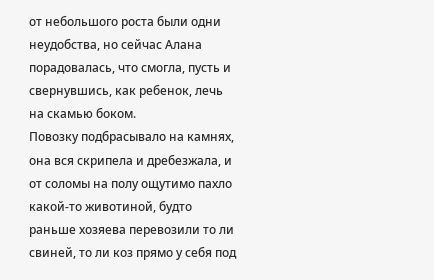от небольшого роста были одни неудобства, но сейчас Алана порадовалась, что смогла, пусть и свернувшись, как ребенок, лечь на скамью боком.
Повозку подбрасывало на камнях, она вся скрипела и дребезжала, и от соломы на полу ощутимо пахло какой-то животиной, будто раньше хозяева перевозили то ли свиней, то ли коз прямо у себя под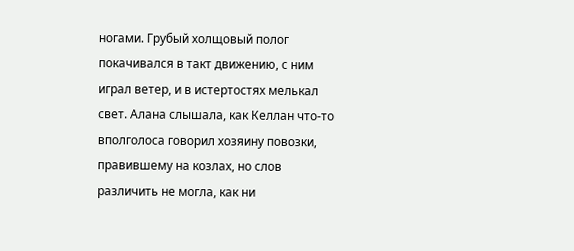ногами. Грубый холщовый полог покачивался в такт движению, с ним играл ветер, и в истертостях мелькал свет. Алана слышала, как Келлан что-то вполголоса говорил хозяину повозки, правившему на козлах, но слов различить не могла, как ни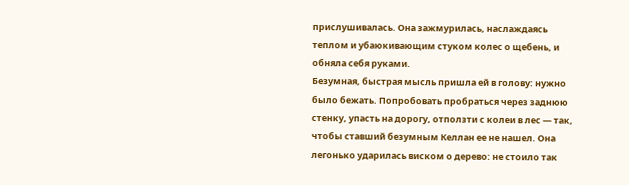прислушивалась. Она зажмурилась, наслаждаясь теплом и убаюкивающим стуком колес о щебень, и обняла себя руками.
Безумная, быстрая мысль пришла ей в голову: нужно было бежать. Попробовать пробраться через заднюю стенку, упасть на дорогу, отползти с колеи в лес — так, чтобы ставший безумным Келлан ее не нашел. Она легонько ударилась виском о дерево: не стоило так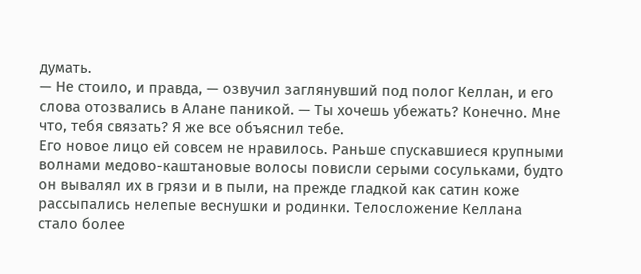думать.
— Не стоило, и правда, — озвучил заглянувший под полог Келлан, и его слова отозвались в Алане паникой. — Ты хочешь убежать? Конечно. Мне что, тебя связать? Я же все объяснил тебе.
Его новое лицо ей совсем не нравилось. Раньше спускавшиеся крупными волнами медово-каштановые волосы повисли серыми сосульками, будто он вывалял их в грязи и в пыли, на прежде гладкой как сатин коже рассыпались нелепые веснушки и родинки. Телосложение Келлана стало более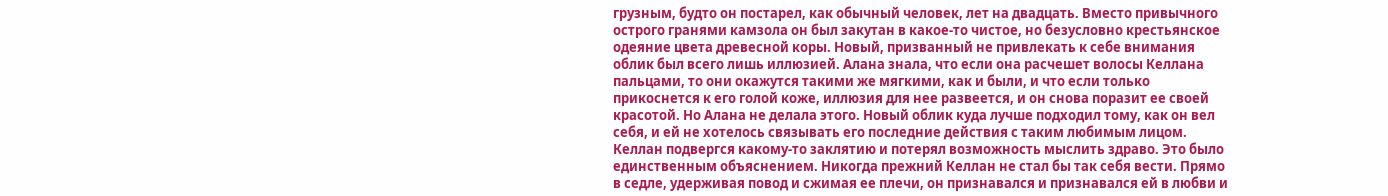грузным, будто он постарел, как обычный человек, лет на двадцать. Вместо привычного острого гранями камзола он был закутан в какое-то чистое, но безусловно крестьянское одеяние цвета древесной коры. Новый, призванный не привлекать к себе внимания облик был всего лишь иллюзией. Алана знала, что если она расчешет волосы Келлана пальцами, то они окажутся такими же мягкими, как и были, и что если только прикоснется к его голой коже, иллюзия для нее развеется, и он снова поразит ее своей красотой. Но Алана не делала этого. Новый облик куда лучше подходил тому, как он вел себя, и ей не хотелось связывать его последние действия с таким любимым лицом.
Келлан подвергся какому-то заклятию и потерял возможность мыслить здраво. Это было единственным объяснением. Никогда прежний Келлан не стал бы так себя вести. Прямо в седле, удерживая повод и сжимая ее плечи, он признавался и признавался ей в любви и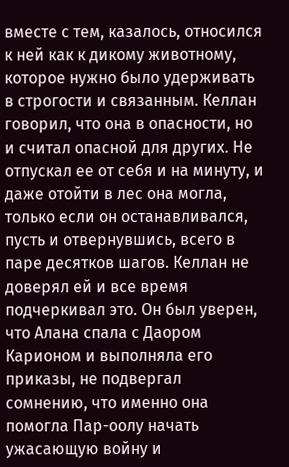вместе с тем, казалось, относился к ней как к дикому животному, которое нужно было удерживать в строгости и связанным. Келлан говорил, что она в опасности, но и считал опасной для других. Не отпускал ее от себя и на минуту, и даже отойти в лес она могла, только если он останавливался, пусть и отвернувшись, всего в паре десятков шагов. Келлан не доверял ей и все время подчеркивал это. Он был уверен, что Алана спала с Даором Карионом и выполняла его приказы, не подвергал сомнению, что именно она помогла Пар-оолу начать ужасающую войну и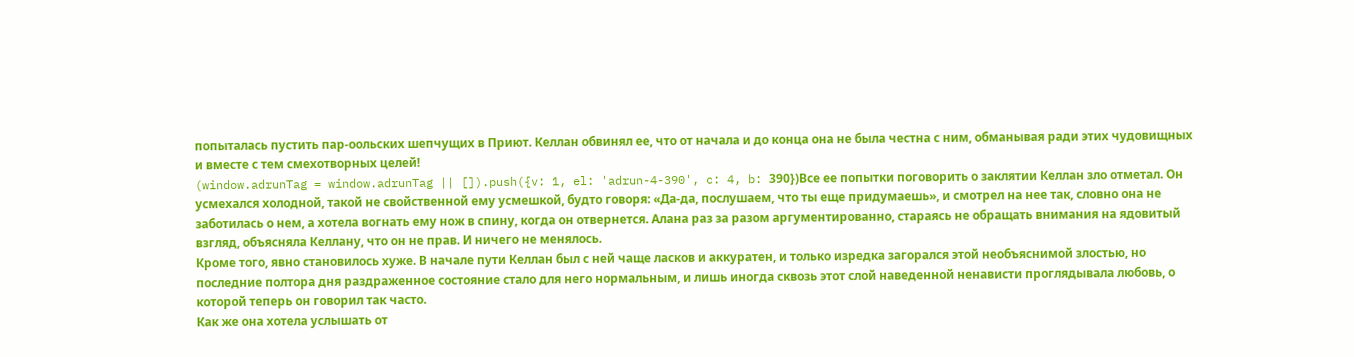попыталась пустить пар-оольских шепчущих в Приют. Келлан обвинял ее, что от начала и до конца она не была честна с ним, обманывая ради этих чудовищных и вместе с тем смехотворных целей!
(window.adrunTag = window.adrunTag || []).push({v: 1, el: 'adrun-4-390', c: 4, b: 390})Все ее попытки поговорить о заклятии Келлан зло отметал. Он усмехался холодной, такой не свойственной ему усмешкой, будто говоря: «Да-да, послушаем, что ты еще придумаешь», и смотрел на нее так, словно она не заботилась о нем, а хотела вогнать ему нож в спину, когда он отвернется. Алана раз за разом аргументированно, стараясь не обращать внимания на ядовитый взгляд, объясняла Келлану, что он не прав. И ничего не менялось.
Кроме того, явно становилось хуже. В начале пути Келлан был с ней чаще ласков и аккуратен, и только изредка загорался этой необъяснимой злостью, но последние полтора дня раздраженное состояние стало для него нормальным, и лишь иногда сквозь этот слой наведенной ненависти проглядывала любовь, о которой теперь он говорил так часто.
Как же она хотела услышать от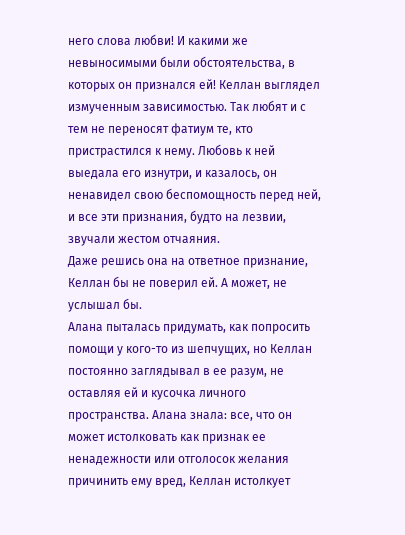него слова любви! И какими же невыносимыми были обстоятельства, в которых он признался ей! Келлан выглядел измученным зависимостью. Так любят и с тем не переносят фатиум те, кто пристрастился к нему. Любовь к ней выедала его изнутри, и казалось, он ненавидел свою беспомощность перед ней, и все эти признания, будто на лезвии, звучали жестом отчаяния.
Даже решись она на ответное признание, Келлан бы не поверил ей. А может, не услышал бы.
Алана пыталась придумать, как попросить помощи у кого-то из шепчущих, но Келлан постоянно заглядывал в ее разум, не оставляя ей и кусочка личного пространства. Алана знала: все, что он может истолковать как признак ее ненадежности или отголосок желания причинить ему вред, Келлан истолкует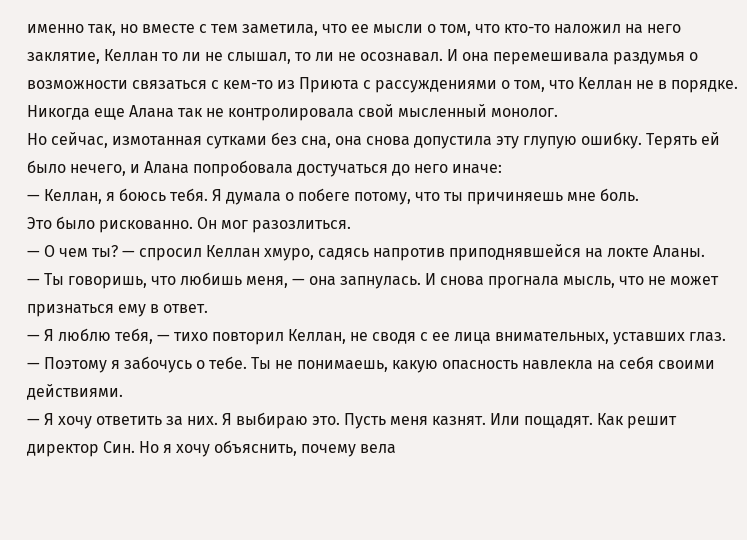именно так, но вместе с тем заметила, что ее мысли о том, что кто-то наложил на него заклятие, Келлан то ли не слышал, то ли не осознавал. И она перемешивала раздумья о возможности связаться с кем-то из Приюта с рассуждениями о том, что Келлан не в порядке. Никогда еще Алана так не контролировала свой мысленный монолог.
Но сейчас, измотанная сутками без сна, она снова допустила эту глупую ошибку. Терять ей было нечего, и Алана попробовала достучаться до него иначе:
— Келлан, я боюсь тебя. Я думала о побеге потому, что ты причиняешь мне боль.
Это было рискованно. Он мог разозлиться.
— О чем ты? — спросил Келлан хмуро, садясь напротив приподнявшейся на локте Аланы.
— Ты говоришь, что любишь меня, — она запнулась. И снова прогнала мысль, что не может признаться ему в ответ.
— Я люблю тебя, — тихо повторил Келлан, не сводя с ее лица внимательных, уставших глаз. — Поэтому я забочусь о тебе. Ты не понимаешь, какую опасность навлекла на себя своими действиями.
— Я хочу ответить за них. Я выбираю это. Пусть меня казнят. Или пощадят. Как решит директор Син. Но я хочу объяснить, почему вела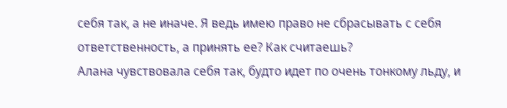себя так, а не иначе. Я ведь имею право не сбрасывать с себя ответственность, а принять ее? Как считаешь?
Алана чувствовала себя так, будто идет по очень тонкому льду, и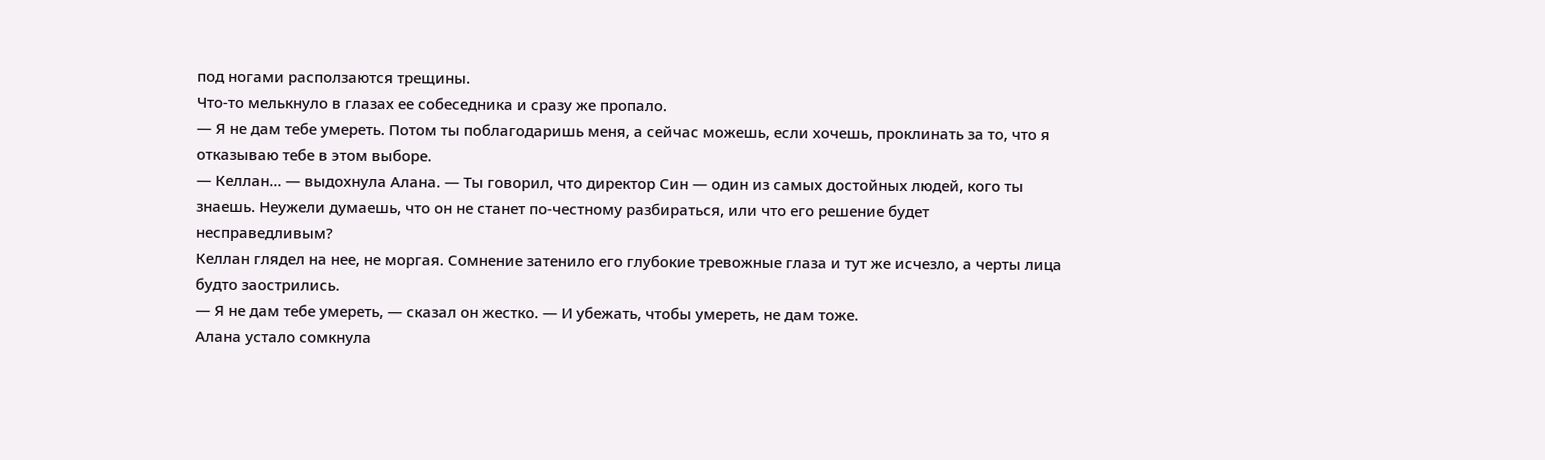под ногами расползаются трещины.
Что-то мелькнуло в глазах ее собеседника и сразу же пропало.
— Я не дам тебе умереть. Потом ты поблагодаришь меня, а сейчас можешь, если хочешь, проклинать за то, что я отказываю тебе в этом выборе.
— Келлан… — выдохнула Алана. — Ты говорил, что директор Син — один из самых достойных людей, кого ты знаешь. Неужели думаешь, что он не станет по-честному разбираться, или что его решение будет несправедливым?
Келлан глядел на нее, не моргая. Сомнение затенило его глубокие тревожные глаза и тут же исчезло, а черты лица будто заострились.
— Я не дам тебе умереть, — сказал он жестко. — И убежать, чтобы умереть, не дам тоже.
Алана устало сомкнула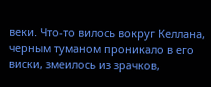веки. Что-то вилось вокруг Келлана, черным туманом проникало в его виски, змеилось из зрачков,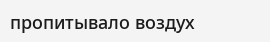пропитывало воздух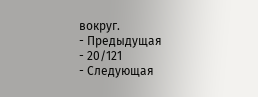вокруг.
- Предыдущая
- 20/121
- Следующая